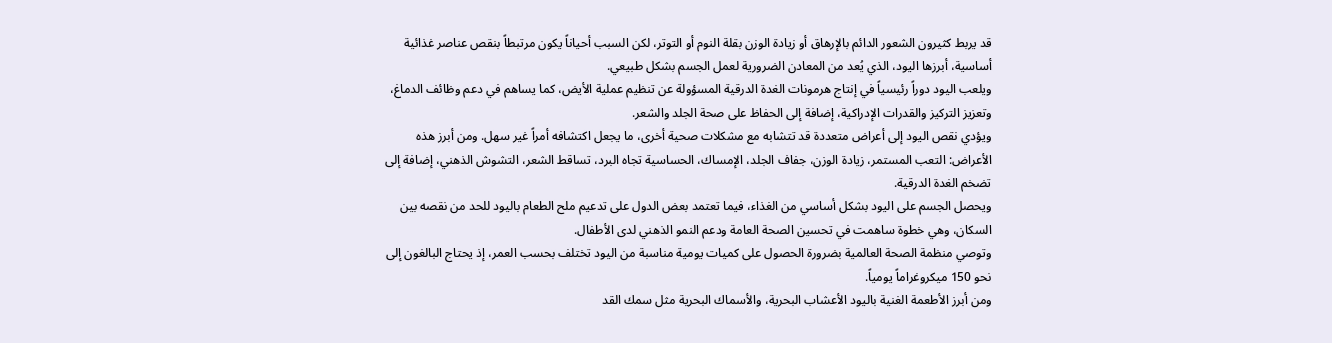قد يربط كثيرون الشعور الدائم بالإرهاق أو زيادة الوزن بقلة النوم أو التوتر، لكن السبب أحياناً يكون مرتبطاً بنقص عناصر غذائية أساسية، أبرزها اليود، الذي يُعد من المعادن الضرورية لعمل الجسم بشكل طبيعي.
ويلعب اليود دوراً رئيسياً في إنتاج هرمونات الغدة الدرقية المسؤولة عن تنظيم عملية الأيض، كما يساهم في دعم وظائف الدماغ، وتعزيز التركيز والقدرات الإدراكية، إضافة إلى الحفاظ على صحة الجلد والشعر.
ويؤدي نقص اليود إلى أعراض متعددة قد تتشابه مع مشكلات صحية أخرى، ما يجعل اكتشافه أمراً غير سهل. ومن أبرز هذه الأعراض: التعب المستمر، زيادة الوزن، جفاف الجلد، الإمساك، الحساسية تجاه البرد، تساقط الشعر، التشوش الذهني، إضافة إلى تضخم الغدة الدرقية.
ويحصل الجسم على اليود بشكل أساسي من الغذاء، فيما تعتمد بعض الدول على تدعيم ملح الطعام باليود للحد من نقصه بين السكان، وهي خطوة ساهمت في تحسين الصحة العامة ودعم النمو الذهني لدى الأطفال.
وتوصي منظمة الصحة العالمية بضرورة الحصول على كميات يومية مناسبة من اليود تختلف بحسب العمر، إذ يحتاج البالغون إلى نحو 150 ميكروغراماً يومياً.
ومن أبرز الأطعمة الغنية باليود الأعشاب البحرية، والأسماك البحرية مثل سمك القد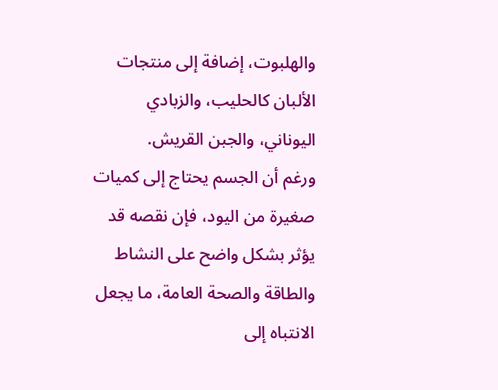والهلبوت، إضافة إلى منتجات الألبان كالحليب، والزبادي اليوناني، والجبن القريش.
ورغم أن الجسم يحتاج إلى كميات صغيرة من اليود، فإن نقصه قد يؤثر بشكل واضح على النشاط والطاقة والصحة العامة، ما يجعل الانتباه إلى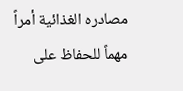مصادره الغذائية أمراً مهماً للحفاظ على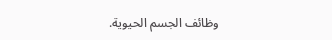وظائف الجسم الحيوية.